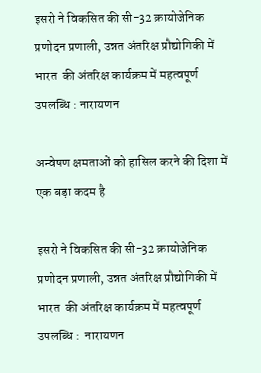इसरो ने विकसित की सी-32 क्रायोजेनिक प्रणोदन प्रणाली, उन्नत अंतरिक्ष प्रौद्योगिकी में भारत  की अंतरिक्ष कार्यक्रम में महत्वपूर्ण उपलब्धि : नारायणन

अन्वेषण क्षमताओं को हासिल करने की दिशा में एक बड़ा कदम है

इसरो ने विकसित की सी-32 क्रायोजेनिक प्रणोदन प्रणाली, उन्नत अंतरिक्ष प्रौद्योगिकी में भारत  की अंतरिक्ष कार्यक्रम में महत्वपूर्ण उपलब्धि :  नारायणन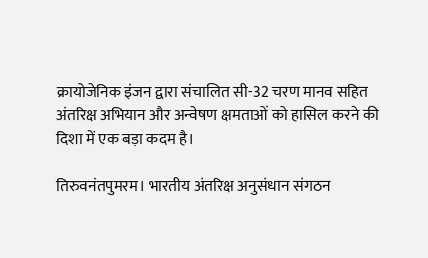क्रायोजेनिक इंजन द्वारा संचालित सी-32 चरण मानव सहित अंतरिक्ष अभियान और अन्वेषण क्षमताओं को हासिल करने की दिशा में एक बड़ा कदम है।

तिरुवनंतपुमरम। भारतीय अंतरिक्ष अनुसंधान संगठन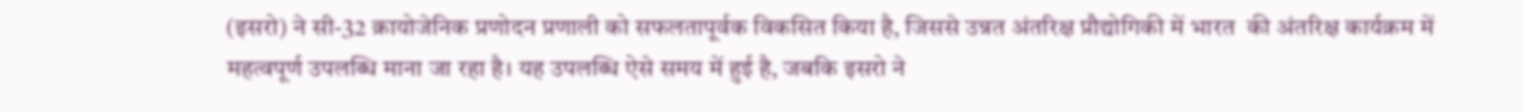(इसरो) ने सी-32 क्रायोजेनिक प्रणोदन प्रणाली को सफलतापूर्वक विकसित किया है, जिससे उन्नत अंतरिक्ष प्रौद्योगिकी में भारत  की अंतरिक्ष कार्यक्रम में महत्वपूर्ण उपलब्धि माना जा रहा है। यह उपलब्धि ऐसे समय में हुई है, जबकि इसरो ने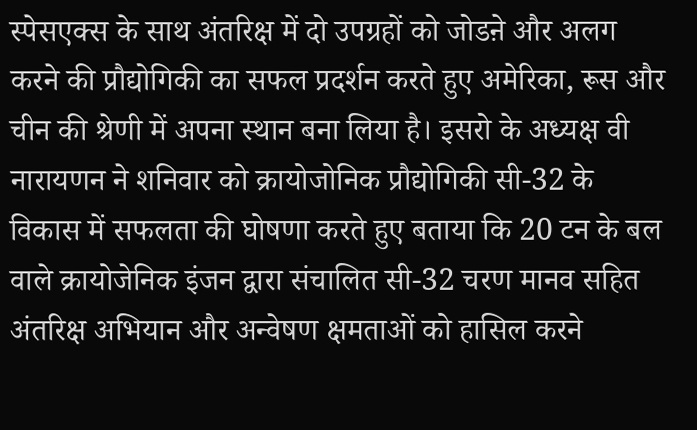स्पेसएक्स के साथ अंतरिक्ष में दो उपग्रहों को जोडऩे और अलग करने की प्रौद्योगिकी का सफल प्रदर्शन करते हुए अमेरिका, रूस और चीन की श्रेणी में अपना स्थान बना लिया है। इसरो के अध्यक्ष वी नारायणन ने शनिवार को क्रायोजोनिक प्रौद्योगिकी सी-32 के विकास में सफलता की घोषणा करते हुए बताया कि 20 टन के बल वाले क्रायोजेनिक इंजन द्वारा संचालित सी-32 चरण मानव सहित अंतरिक्ष अभियान और अन्वेषण क्षमताओं को हासिल करने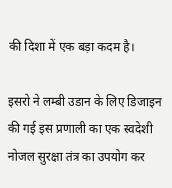की दिशा में एक बड़ा कदम है।

इसरो ने लम्बी उडान के लिए डिजाइन की गई इस प्रणाली का एक स्वदेशी नोजल सुरक्षा तंत्र का उपयोग कर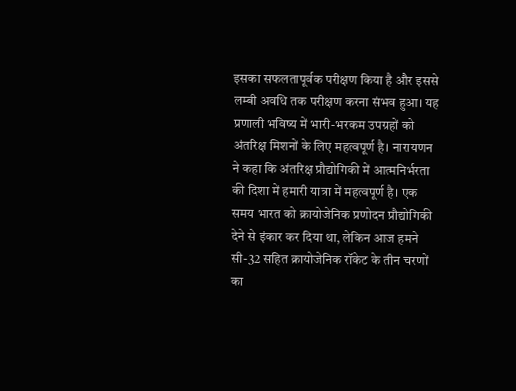इसका सफलतापूर्वक परीक्षण किया है और इससे लम्बी अवधि तक परीक्षण करना संभव हुआ। यह प्रणाली भविष्य में भारी-भरकम उपग्रहों को अंतरिक्ष मिशनों के लिए महत्वपूर्ण है। नारायणन ने कहा कि अंतरिक्ष प्रौद्योगिकी में आत्मनिर्भरता की दिशा में हमारी यात्रा में महत्वपूर्ण है। एक समय भारत को क्रायोजेनिक प्रणोदन प्रौद्योगिकी देने से इंकार कर दिया था, लेकिन आज हमने सी-32 सहित क्रायोजेनिक रॉकेट के तीन चरणों का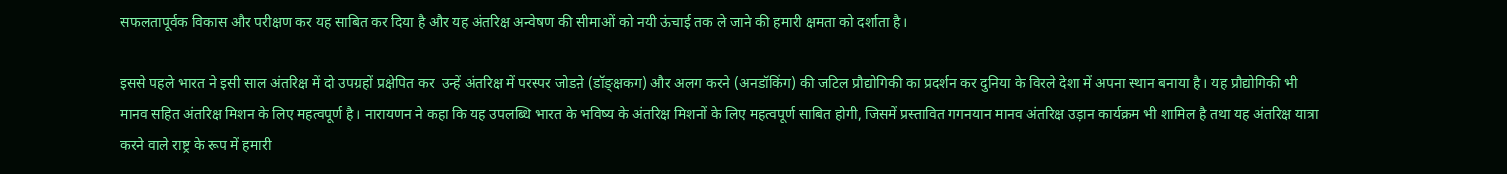सफलतापूर्वक विकास और परीक्षण कर यह साबित कर दिया है और यह अंतरिक्ष अन्वेषण की सीमाओं को नयी ऊंचाई तक ले जाने की हमारी क्षमता को दर्शाता है।

इससे पहले भारत ने इसी साल अंतरिक्ष में दो उपग्रहों प्रक्षेपित कर  उन्हें अंतरिक्ष में परस्पर जोडऩे (डॉङ्क्षकग) और अलग करने (अनडॉकिंग) की जटिल प्रौद्योगिकी का प्रदर्शन कर दुनिया के विरले देशा में अपना स्थान बनाया है। यह प्रौद्योगिकी भी मानव सहित अंतरिक्ष मिशन के लिए महत्वपूर्ण है। नारायणन ने कहा कि यह उपलब्धि भारत के भविष्य के अंतरिक्ष मिशनों के लिए महत्वपूर्ण साबित होगी, जिसमें प्रस्तावित गगनयान मानव अंतरिक्ष उड़ान कार्यक्रम भी शामिल है तथा यह अंतरिक्ष यात्रा करने वाले राष्ट्र के रूप में हमारी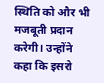स्थिति को और भी मजबूती प्रदान करेगी। उन्होंने कहा कि इसरो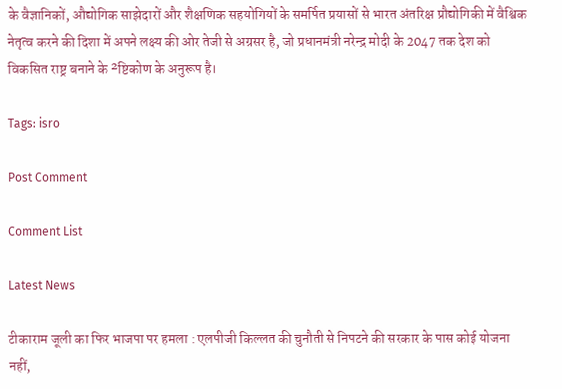के वैज्ञानिकों, औद्योगिक साझेदारों और शैक्षणिक सहयोगियों के समर्पित प्रयासों से भारत अंतरिक्ष प्रौद्योगिकी में वैश्विक नेतृत्व करने की दिशा में अपने लक्ष्य की ओर तेजी से अग्रसर है, जो प्रधानमंत्री नरेन्द्र मोदी के 2047 तक देश को विकसित राष्ट्र बनाने के ²ष्टिकोण के अनुरूप है।

Tags: isro

Post Comment

Comment List

Latest News

टीकाराम जूली का फिर भाजपा पर हमला : एलपीजी किल्लत की चुनौती से निपटने की सरकार के पास कोई योजना नहीं,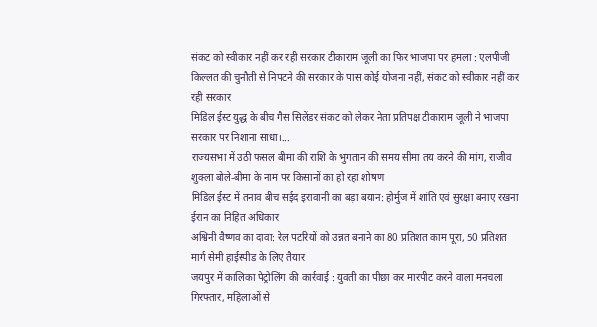संकट को स्वीकार नहीं कर रही सरकार टीकाराम जूली का फिर भाजपा पर हमला : एलपीजी किल्लत की चुनौती से निपटने की सरकार के पास कोई योजना नहीं, संकट को स्वीकार नहीं कर रही सरकार
मिडिल ईस्ट युद्ध के बीच गैस सिलेंडर संकट को लेकर नेता प्रतिपक्ष टीकाराम जूली ने भाजपा सरकार पर निशाना साधा।...
राज्यसभा में उठी फसल बीमा की राशि के भुगतान की समय सीमा तय करने की मांग, राजीव शुक्ला बोले-बीमा के नाम पर किसानों का हो रहा शोषण
मिडिल ईस्ट में तनाव बीच सईद इरावानी का बड़ा बयान: होर्मुज में शांति एवं सुरक्षा बनाए रखना ईरान का निहित अधिकार
अश्विनी वैष्णव का दावा: रेल पटरियों को उन्नत बनाने का 80 प्रतिशत काम पूरा, 50 प्रतिशत मार्ग सेमी हाईस्पीड के लिए तैयार
जयपुर में कालिका पेट्रोलिंग की कार्रवाई : युवती का पीछा कर मारपीट करने वाला मनचला गिरफ्तार, महिलाओं से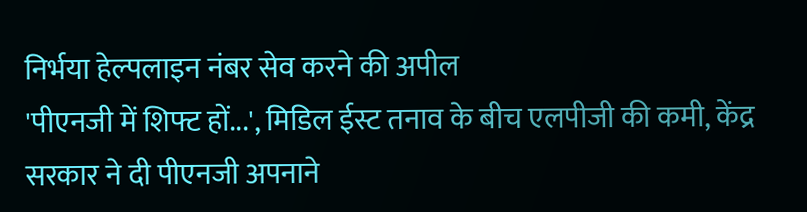निर्भया हेल्पलाइन नंबर सेव करने की अपील
'पीएनजी में शिफ्ट हों...', मिडिल ईस्ट तनाव के बीच एलपीजी की कमी, केंद्र सरकार ने दी पीएनजी अपनाने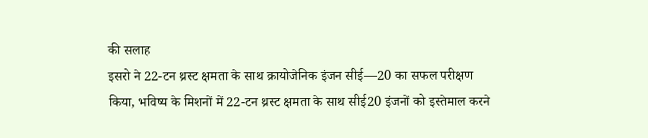की सलाह
इसरो ने 22-टन थ्रस्ट क्षमता के साथ क्रायोजेनिक इंजन सीई—20 का सफल परीक्षण किया, भविष्य के मिशनों में 22-टन थ्रस्ट क्षमता के साथ सीई20 इंजनों को इस्तेमाल करने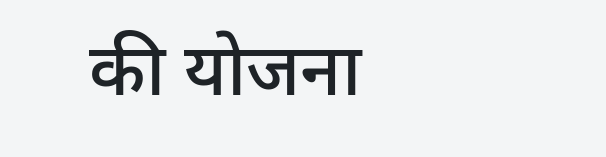की योजना